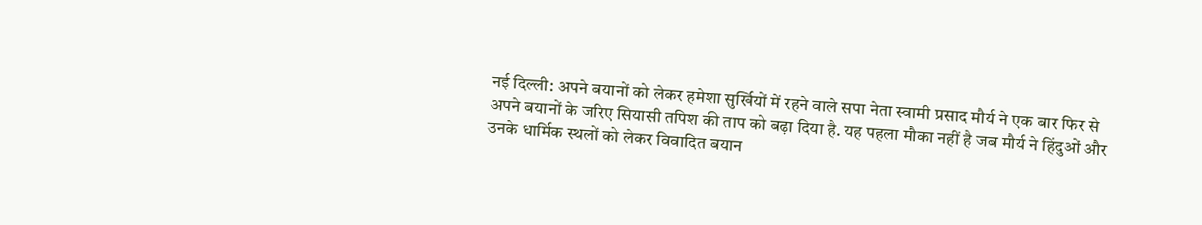नई दिल्ली: अपने बयानों को लेकर हमेशा सुर्खियों में रहने वाले सपा नेता स्वामी प्रसाद मौर्य ने एक बार फिर से अपने बयानों के जरिए सियासी तपिश की ताप को बढ़ा दिया है. यह पहला मौका नहीं है जब मौर्य ने हिंदुओं और उनके धार्मिक स्थलों को लेकर विवादित बयान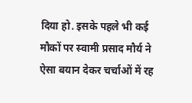दिया हो. इसके पहले भी कई मौकों पर स्वामी प्रसाद मौर्य ने ऐसा बयान देकर चर्चाओं में रह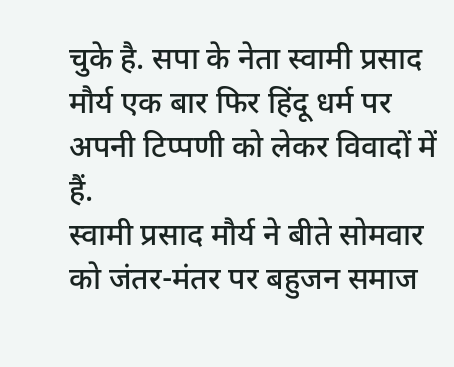चुके है. सपा के नेता स्वामी प्रसाद मौर्य एक बार फिर हिंदू धर्म पर अपनी टिप्पणी को लेकर विवादों में हैं.
स्वामी प्रसाद मौर्य ने बीते सोमवार को जंतर-मंतर पर बहुजन समाज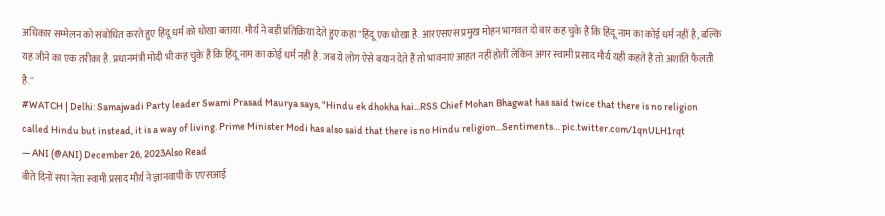अधिकार सम्मेलन को संबोधित करते हुए हिंदू धर्म को धोखा बताया. मौर्य ने बड़ी प्रतिक्रिया देते हुए कहा "हिंदू एक धोखा है. आरएसएस प्रमुख मोहन भागवत दो बार कह चुके हैं कि हिंदू नाम का कोई धर्म नहीं है, बल्कि यह जीने का एक तरीका है. प्रधानमंत्री मोदी भी कह चुके हैं कि हिंदू नाम का कोई धर्म नहीं है. जब ये लोग ऐसे बयान देते हैं तो भावनाएं आहत नहीं होतीं लेकिन अगर स्वामी प्रसाद मौर्य यही कहते हैं तो अशांति फैलती है.''
#WATCH | Delhi: Samajwadi Party leader Swami Prasad Maurya says, "Hindu ek dhokha hai...RSS Chief Mohan Bhagwat has said twice that there is no religion called Hindu but instead, it is a way of living. Prime Minister Modi has also said that there is no Hindu religion...Sentiments… pic.twitter.com/1qnULH1rqt
— ANI (@ANI) December 26, 2023Also Read
बीते दिनों सपा नेता स्वामी प्रसाद मौर्य ने ज्ञानवापी के एएसआई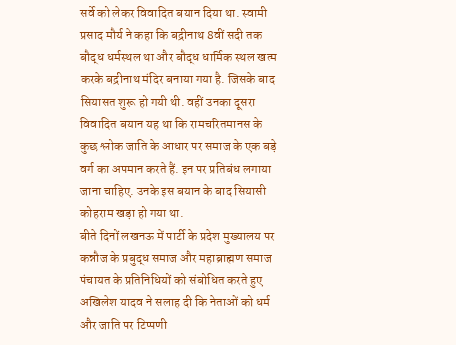सर्वे को लेकर विवादित बयान दिया था. स्वामी प्रसाद मौर्य ने कहा कि बद्रीनाथ 8वीं सदी तक बौद्ध धर्मस्थल था और बौद्ध धार्मिक स्थल खत्म करके बद्रीनाथ मंदिर बनाया गया है. जिसके बाद सियासत शुरू हो गयी थी. वहीं उनका दूसरा विवादित बयान यह था कि रामचरितमानस के कुछ श्लोक जाति के आधार पर समाज के एक बड़े वर्ग का अपमान करते हैं. इन पर प्रतिबंध लगाया जाना चाहिए. उनके इस बयान के बाद सियासी कोहराम खड़ा हो गया था.
बीते दिनों लखनऊ में पार्टी के प्रदेश मुख्यालय पर कन्नौज के प्रबुद्ध समाज और महाब्राह्मण समाज पंचायत के प्रतिनिधियों को संबोधित करते हुए अखिलेश यादव ने सलाह दी कि नेताओं को धर्म और जाति पर टिप्पणी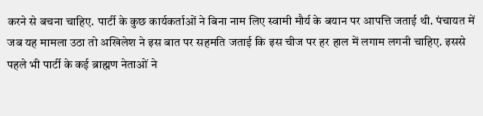करने से बचना चाहिए. पार्टी के कुछ कार्यकर्ताओं ने बिना नाम लिए स्वामी मौर्य के बयान पर आपत्ति जताई थी. पंचायत में जब यह मामला उठा तो अखिलेश ने इस बात पर सहमति जताई कि इस चीज पर हर हाल में लगाम लगनी चाहिए. इससे पहले भी पार्टी के कई ब्राह्मण नेताओं ने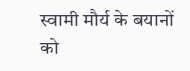स्वामी मौर्य के बयानों को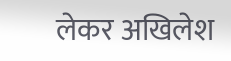लेकर अखिलेश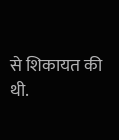से शिकायत की थी.